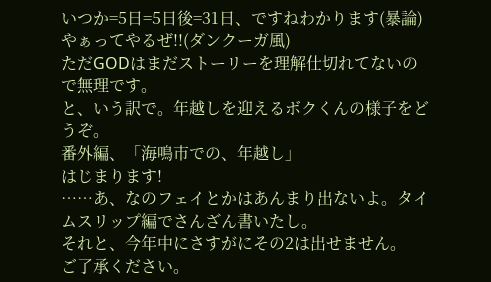いつか=5日=5日後=31日、ですねわかります(暴論)
やぁってやるぜ!!(ダンクーガ風)
ただGODはまだストーリーを理解仕切れてないので無理です。
と、いう訳で。年越しを迎えるボクくんの様子をどうぞ。
番外編、「海鳴市での、年越し」
はじまります!
……あ、なのフェイとかはあんまり出ないよ。タイムスリップ編でさんざん書いたし。
それと、今年中にさすがにその2は出せません。
ご了承ください。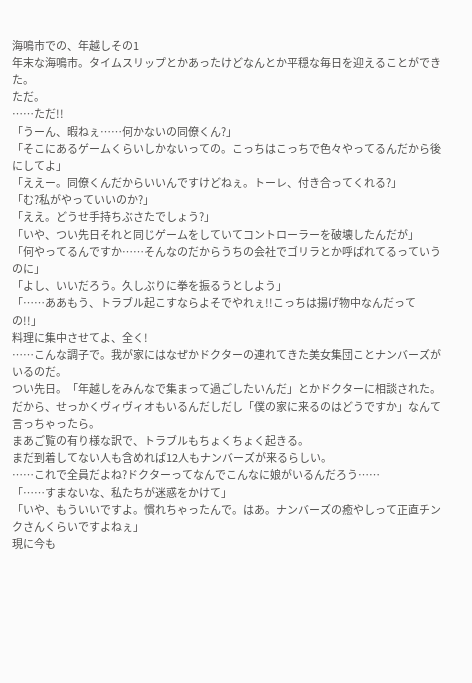海鳴市での、年越しその1
年末な海鳴市。タイムスリップとかあったけどなんとか平穏な毎日を迎えることができた。
ただ。
……ただ!!
「うーん、暇ねぇ……何かないの同僚くん?」
「そこにあるゲームくらいしかないっての。こっちはこっちで色々やってるんだから後にしてよ」
「ええー。同僚くんだからいいんですけどねぇ。トーレ、付き合ってくれる?」
「む?私がやっていいのか?」
「ええ。どうせ手持ちぶさたでしょう?」
「いや、つい先日それと同じゲームをしていてコントローラーを破壊したんだが」
「何やってるんですか……そんなのだからうちの会社でゴリラとか呼ばれてるっていうのに」
「よし、いいだろう。久しぶりに拳を振るうとしよう」
「……ああもう、トラブル起こすならよそでやれぇ!!こっちは揚げ物中なんだっての!!」
料理に集中させてよ、全く!
……こんな調子で。我が家にはなぜかドクターの連れてきた美女集団ことナンバーズがいるのだ。
つい先日。「年越しをみんなで集まって過ごしたいんだ」とかドクターに相談された。
だから、せっかくヴィヴィオもいるんだしだし「僕の家に来るのはどうですか」なんて言っちゃったら。
まあご覧の有り様な訳で、トラブルもちょくちょく起きる。
まだ到着してない人も含めれば12人もナンバーズが来るらしい。
……これで全員だよね?ドクターってなんでこんなに娘がいるんだろう……
「……すまないな、私たちが迷惑をかけて」
「いや、もういいですよ。慣れちゃったんで。はあ。ナンバーズの癒やしって正直チンクさんくらいですよねぇ」
現に今も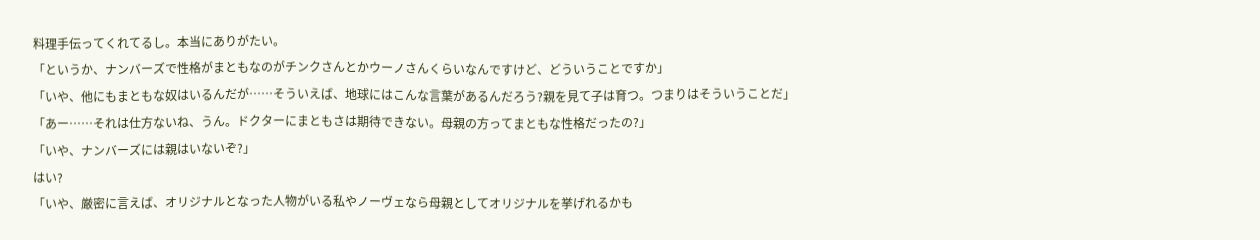料理手伝ってくれてるし。本当にありがたい。
「というか、ナンバーズで性格がまともなのがチンクさんとかウーノさんくらいなんですけど、どういうことですか」
「いや、他にもまともな奴はいるんだが……そういえば、地球にはこんな言葉があるんだろう?親を見て子は育つ。つまりはそういうことだ」
「あー……それは仕方ないね、うん。ドクターにまともさは期待できない。母親の方ってまともな性格だったの?」
「いや、ナンバーズには親はいないぞ?」
はい?
「いや、厳密に言えば、オリジナルとなった人物がいる私やノーヴェなら母親としてオリジナルを挙げれるかも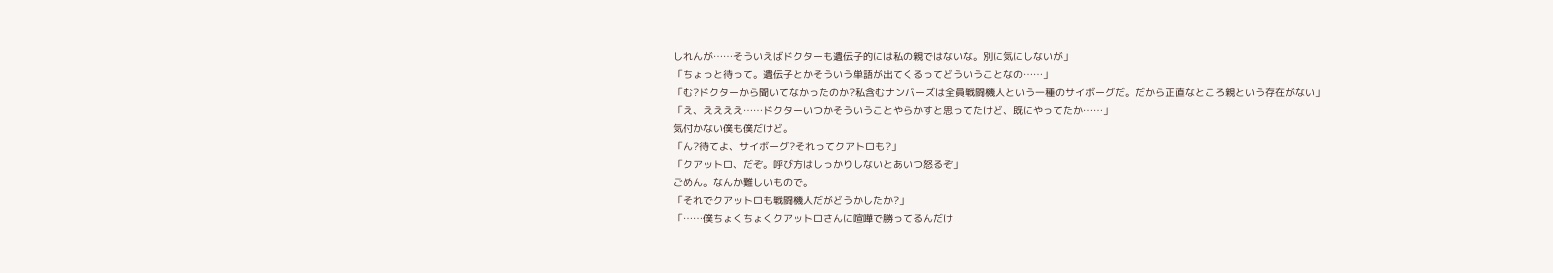しれんが……そういえばドクターも遺伝子的には私の親ではないな。別に気にしないが」
「ちょっと待って。遺伝子とかそういう単語が出てくるってどういうことなの……」
「む?ドクターから聞いてなかったのか?私含むナンバーズは全員戦闘機人という一種のサイボーグだ。だから正直なところ親という存在がない」
「え、ええええ……ドクターいつかそういうことやらかすと思ってたけど、既にやってたか……」
気付かない僕も僕だけど。
「ん?待てよ、サイボーグ?それってクアトロも?」
「クアットロ、だぞ。呼び方はしっかりしないとあいつ怒るぞ」
ごめん。なんか難しいもので。
「それでクアットロも戦闘機人だがどうかしたか?」
「……僕ちょくちょくクアットロさんに喧嘩で勝ってるんだけ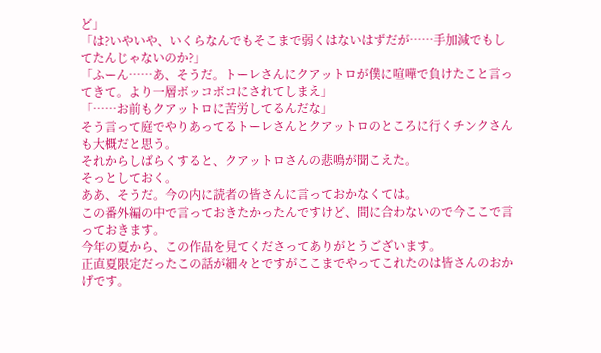ど」
「は?いやいや、いくらなんでもそこまで弱くはないはずだが……手加減でもしてたんじゃないのか?」
「ふーん……あ、そうだ。トーレさんにクアットロが僕に喧嘩で負けたこと言ってきて。より一層ボッコボコにされてしまえ」
「……お前もクアットロに苦労してるんだな」
そう言って庭でやりあってるトーレさんとクアットロのところに行くチンクさんも大概だと思う。
それからしばらくすると、クアットロさんの悲鳴が聞こえた。
そっとしておく。
ああ、そうだ。今の内に読者の皆さんに言っておかなくては。
この番外編の中で言っておきたかったんですけど、間に合わないので今ここで言っておきます。
今年の夏から、この作品を見てくださってありがとうございます。
正直夏限定だったこの話が細々とですがここまでやってこれたのは皆さんのおかげです。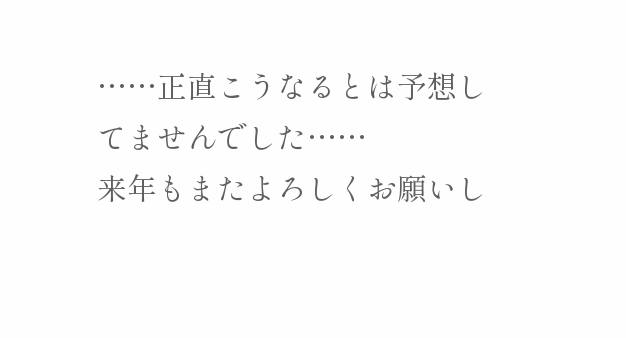……正直こうなるとは予想してませんでした……
来年もまたよろしくお願いし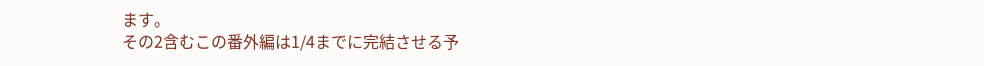ます。
その2含むこの番外編は1/4までに完結させる予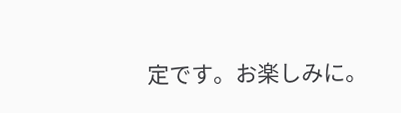定です。お楽しみに。